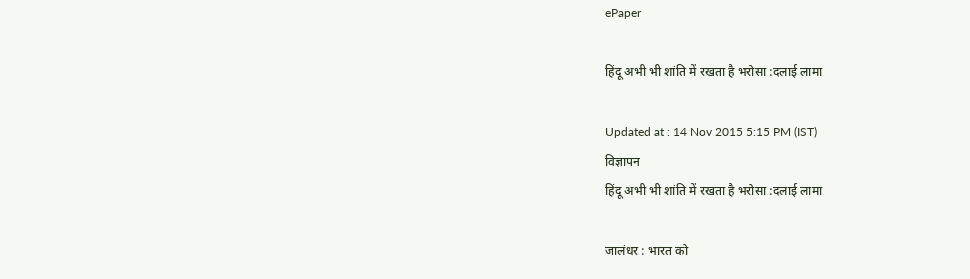ePaper

हिंदू अभी भी शांति में रखता है भरोसा :दलाई लामा

Updated at : 14 Nov 2015 5:15 PM (IST)
विज्ञापन
हिंदू अभी भी शांति में रखता है भरोसा :दलाई लामा

जालंधर : भारत को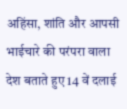अहिंसा, शांति और आपसी भाईचारे की परंपरा वाला देश बताते हुए 14 वें दलाई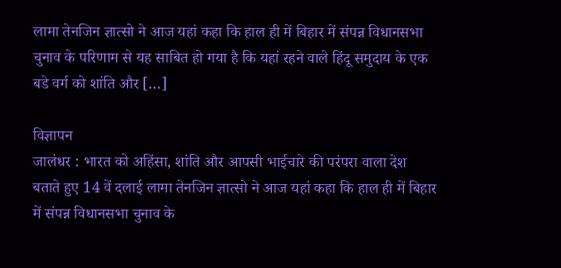लामा तेनजिन ज्ञात्सो ने आज यहां कहा कि हाल ही में बिहार में संपन्न विधानसभा चुनाव के परिणाम से यह साबित हो गया है कि यहां रहने वाले हिंदू समुदाय के एक बडे वर्ग को शांति और […]

विज्ञापन
जालंधर : भारत को अहिंसा, शांति और आपसी भाईचारे की परंपरा वाला देश बताते हुए 14 वें दलाई लामा तेनजिन ज्ञात्सो ने आज यहां कहा कि हाल ही में बिहार में संपन्न विधानसभा चुनाव के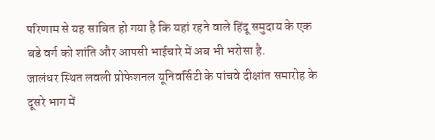परिणाम से यह साबित हो गया है कि यहां रहने वाले हिंदू समुदाय के एक बडे वर्ग को शांति और आपसी भाईचारे में अब भी भरोसा है.
जालंधर स्थित लवली प्रोफेशनल यूनिवर्सिटी के पांचवे दीक्षांत समारोह के दूसरे भाग में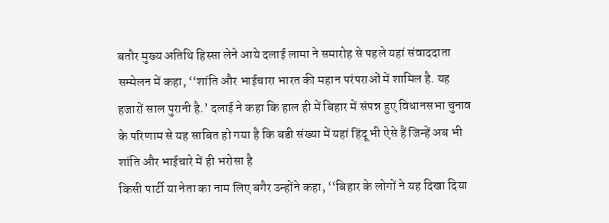बतौर मुख्य अतिथि हिस्सा लेने आये दलाई लामा ने समारोह से पहले यहां संवाददाता सम्मेलन में कहा, ‘‘शांति और भाईचारा भारत की महान परंपराओं में शामिल है. यह हजारों साल पुरानी है.’ दलाई ने कहा कि हाल ही में बिहार में संपन्न हुए विधानसभा चुनाव के परिणाम से यह साबित हो गया है कि बडी संख्या में यहां हिंदू भी ऐसे हैं जिन्हें अब भी शांति और भाईचारे में ही भरोसा है
किसी पार्टी या नेता का नाम लिए बगैर उन्होंने कहा, ‘‘बिहार के लोगों ने यह दिखा दिया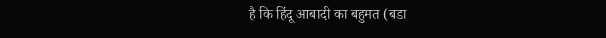है कि हिंदू आबादी का बहुमत (बडा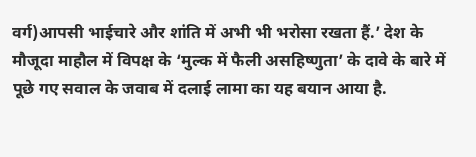वर्ग)आपसी भाईचारे और शांति में अभी भी भरोसा रखता हैं.’ देश के मौजूदा माहौल में विपक्ष के ‘मुल्क में फैली असहिष्णुता’ के दावे के बारे में पूछे गए सवाल के जवाब में दलाई लामा का यह बयान आया है.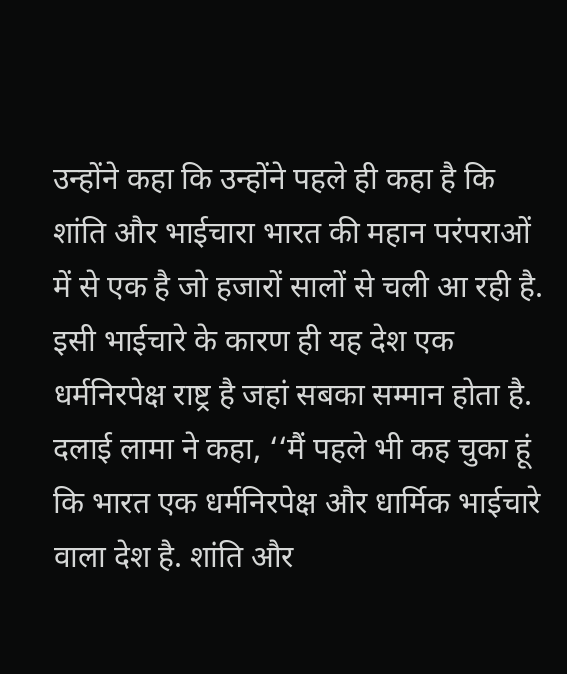उन्होंने कहा कि उन्होंने पहले ही कहा है कि शांति और भाईचारा भारत की महान परंपराओं में से एक है जो हजारों सालों से चली आ रही है. इसी भाईचारे के कारण ही यह देश एक धर्मनिरपेक्ष राष्ट्र है जहां सबका सम्मान होता है.
दलाई लामा ने कहा, ‘‘मैं पहले भी कह चुका हूं कि भारत एक धर्मनिरपेक्ष और धार्मिक भाईचारे वाला देश है. शांति और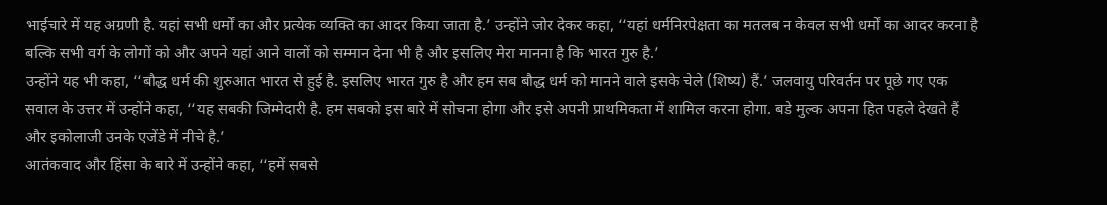भाईचारे में यह अग्रणी है. यहां सभी धर्मों का और प्रत्येक व्यक्ति का आदर किया जाता है.’ उन्होंने जोर देकर कहा, ‘‘यहां धर्मनिरपेक्षता का मतलब न केवल सभी धर्मों का आदर करना है बल्कि सभी वर्ग के लोगों को और अपने यहां आने वालों को सम्मान देना भी है और इसलिए मेरा मानना है कि भारत गुरु है.’
उन्होंने यह भी कहा, ‘‘बौद्ध धर्म की शुरुआत भारत से हुई है. इसलिए भारत गुरु है और हम सब बौद्ध धर्म को मानने वाले इसके चेले (शिष्य) हैं.’ जलवायु परिवर्तन पर पूछे गए एक सवाल के उत्तर में उन्होंने कहा, ‘‘यह सबकी जिम्मेदारी है. हम सबको इस बारे में सोचना होगा और इसे अपनी प्राथमिकता में शामिल करना होगा. बडे मुल्क अपना हित पहले देखते हैं और इकोलाजी उनके एजेंडे में नीचे है.’
आतंकवाद और हिंसा के बारे में उन्होंने कहा, ‘‘हमें सबसे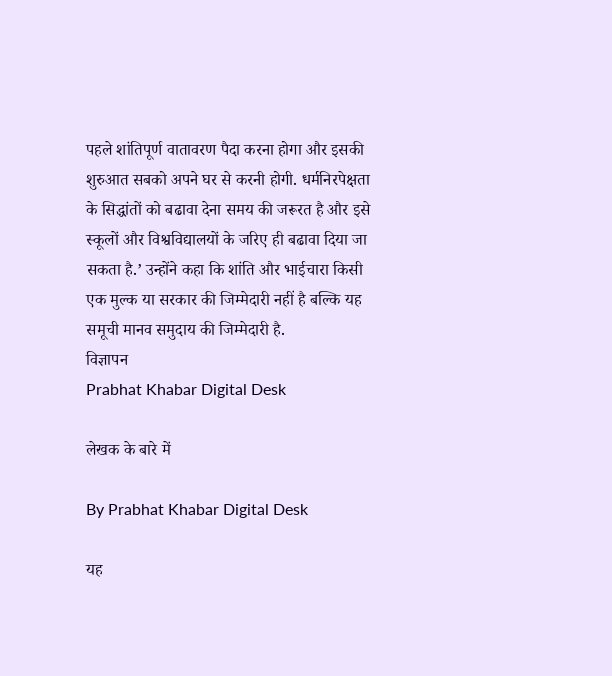पहले शांतिपूर्ण वातावरण पैदा करना होगा और इसकी शुरुआत सबको अपने घर से करनी होगी. धर्मनिरपेक्षता के सिद्धांतों को बढावा देना समय की जरूरत है और इसे स्कूलों और विश्वविद्यालयों के जरिए ही बढावा दिया जा सकता है.’ उन्होंने कहा कि शांति और भाईचारा किसी एक मुल्क या सरकार की जिम्मेदारी नहीं है बल्कि यह समूची मानव समुदाय की जिम्मेदारी है.
विज्ञापन
Prabhat Khabar Digital Desk

लेखक के बारे में

By Prabhat Khabar Digital Desk

यह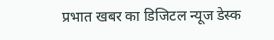प्रभात खबर का डिजिटल न्यूज डेस्क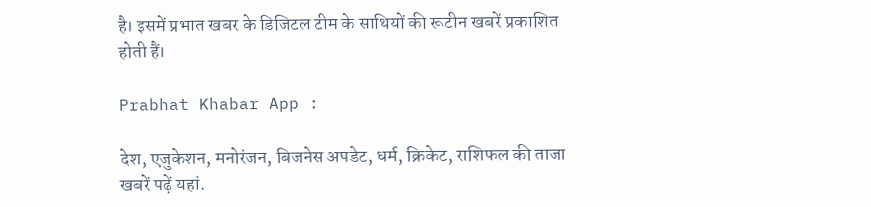है। इसमें प्रभात खबर के डिजिटल टीम के साथियों की रूटीन खबरें प्रकाशित होती हैं।

Prabhat Khabar App :

देश, एजुकेशन, मनोरंजन, बिजनेस अपडेट, धर्म, क्रिकेट, राशिफल की ताजा खबरें पढ़ें यहां.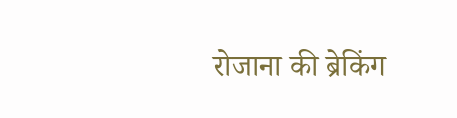रोजाना की ब्रेकिंग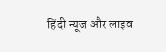हिंदी न्यूज और लाइव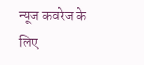न्यूज कवरेज के लिए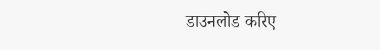डाउनलोड करिए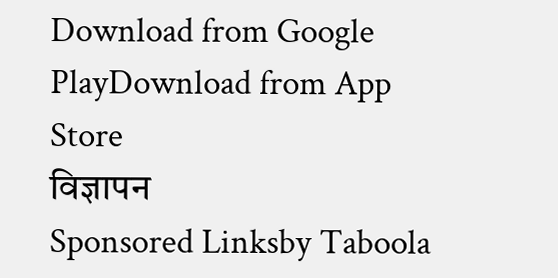Download from Google PlayDownload from App Store
विज्ञापन
Sponsored Linksby Taboola